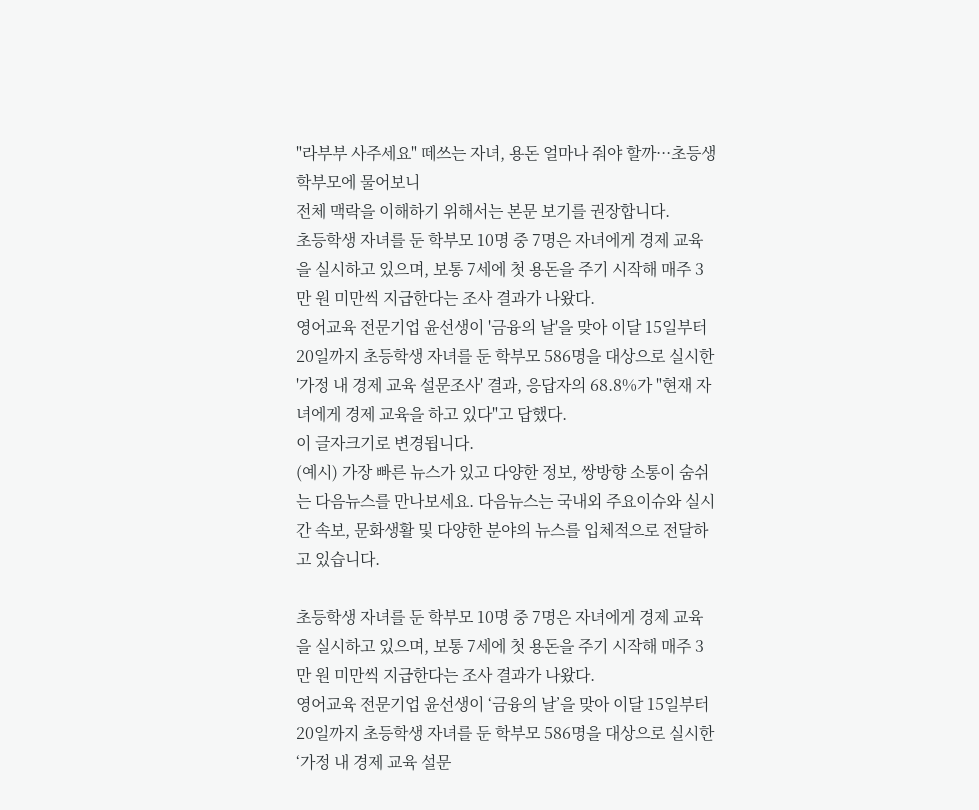"라부부 사주세요" 떼쓰는 자녀, 용돈 얼마나 줘야 할까···초등생 학부모에 물어보니
전체 맥락을 이해하기 위해서는 본문 보기를 권장합니다.
초등학생 자녀를 둔 학부모 10명 중 7명은 자녀에게 경제 교육을 실시하고 있으며, 보통 7세에 첫 용돈을 주기 시작해 매주 3만 원 미만씩 지급한다는 조사 결과가 나왔다.
영어교육 전문기업 윤선생이 '금융의 날'을 맞아 이달 15일부터 20일까지 초등학생 자녀를 둔 학부모 586명을 대상으로 실시한 '가정 내 경제 교육 설문조사' 결과, 응답자의 68.8%가 "현재 자녀에게 경제 교육을 하고 있다"고 답했다.
이 글자크기로 변경됩니다.
(예시) 가장 빠른 뉴스가 있고 다양한 정보, 쌍방향 소통이 숨쉬는 다음뉴스를 만나보세요. 다음뉴스는 국내외 주요이슈와 실시간 속보, 문화생활 및 다양한 분야의 뉴스를 입체적으로 전달하고 있습니다.

초등학생 자녀를 둔 학부모 10명 중 7명은 자녀에게 경제 교육을 실시하고 있으며, 보통 7세에 첫 용돈을 주기 시작해 매주 3만 원 미만씩 지급한다는 조사 결과가 나왔다.
영어교육 전문기업 윤선생이 ‘금융의 날’을 맞아 이달 15일부터 20일까지 초등학생 자녀를 둔 학부모 586명을 대상으로 실시한 ‘가정 내 경제 교육 설문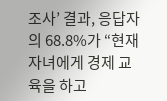조사’ 결과, 응답자의 68.8%가 “현재 자녀에게 경제 교육을 하고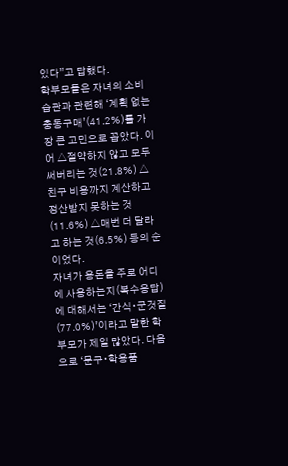있다”고 답했다.
학부모들은 자녀의 소비 습관과 관련해 ‘계획 없는 충동구매’(41.2%)를 가장 큰 고민으로 꼽았다. 이어 △절약하지 않고 모두 써버리는 것(21.8%) △친구 비용까지 계산하고 정산받지 못하는 것(11.6%) △매번 더 달라고 하는 것(6.5%) 등의 순이었다.
자녀가 용돈을 주로 어디에 사용하는지(복수응답)에 대해서는 ‘간식∙군것질(77.0%)’이라고 말한 학부모가 제일 많았다. 다음으로 ‘문구∙학용품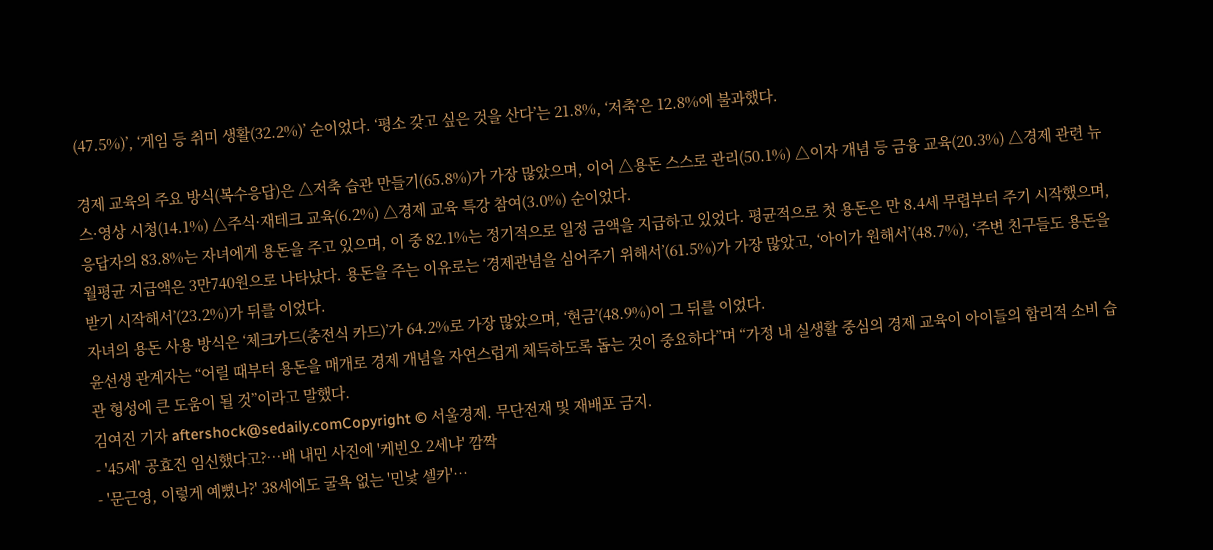(47.5%)’, ‘게임 등 취미 생활(32.2%)’ 순이었다. ‘평소 갖고 싶은 것을 산다’는 21.8%, ‘저축’은 12.8%에 불과했다.

경제 교육의 주요 방식(복수응답)은 △저축 습관 만들기(65.8%)가 가장 많았으며, 이어 △용돈 스스로 관리(50.1%) △이자 개념 등 금융 교육(20.3%) △경제 관련 뉴스·영상 시청(14.1%) △주식·재테크 교육(6.2%) △경제 교육 특강 참여(3.0%) 순이었다.
응답자의 83.8%는 자녀에게 용돈을 주고 있으며, 이 중 82.1%는 정기적으로 일정 금액을 지급하고 있었다. 평균적으로 첫 용돈은 만 8.4세 무렵부터 주기 시작했으며, 월평균 지급액은 3만740원으로 나타났다. 용돈을 주는 이유로는 ‘경제관념을 심어주기 위해서’(61.5%)가 가장 많았고, ‘아이가 원해서’(48.7%), ‘주변 친구들도 용돈을 받기 시작해서’(23.2%)가 뒤를 이었다.
자녀의 용돈 사용 방식은 ‘체크카드(충전식 카드)’가 64.2%로 가장 많았으며, ‘현금’(48.9%)이 그 뒤를 이었다.
윤선생 관계자는 “어릴 때부터 용돈을 매개로 경제 개념을 자연스럽게 체득하도록 돕는 것이 중요하다”며 “가정 내 실생활 중심의 경제 교육이 아이들의 합리적 소비 습관 형성에 큰 도움이 될 것”이라고 말했다.
김여진 기자 aftershock@sedaily.comCopyright © 서울경제. 무단전재 및 재배포 금지.
- '45세' 공효진 임신했다고?…배 내민 사진에 '케빈오 2세냐' 깜짝
- '문근영, 이렇게 예뻤나?' 38세에도 굴욕 없는 '민낯 셀카'…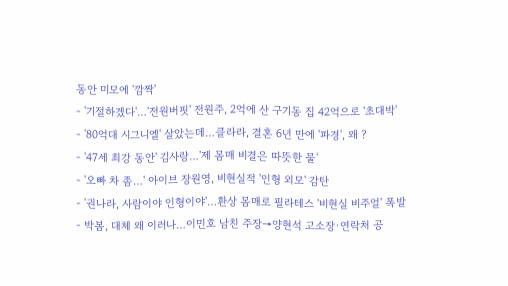동안 미모에 '깜짝'
- '기절하겠다'…'전원버핏' 전원주, 2억에 산 구기동 집 42억으로 '초대박'
- '80억대 시그니엘' 살았는데…클라라, 결혼 6년 만에 '파경', 왜 ?
- '47세 최강 동안' 김사랑…'제 몸매 비결은 따뜻한 물'
- '오빠 차 좀…' 아이브 장원영, 비현실적 '인형 외모' 감탄
- '권나라, 사람이야 인형이야'…환상 몸매로 필라테스 '비현실 비주얼' 폭발
- 박봄, 대체 왜 이러나…이민호 남친 주장→양현석 고소장·연락처 공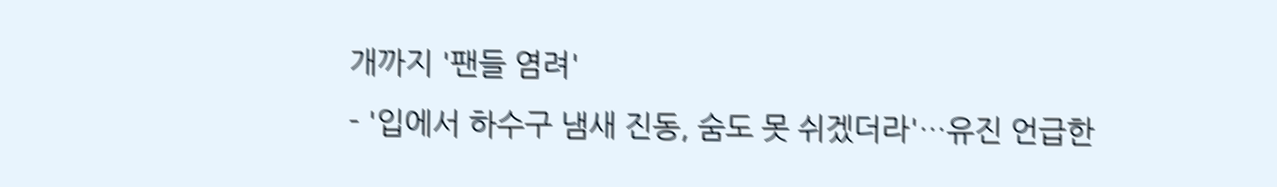개까지 '팬들 염려'
- '입에서 하수구 냄새 진동, 숨도 못 쉬겠더라'…유진 언급한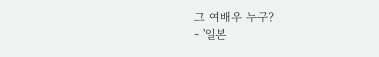그 여배우 누구?
- '일본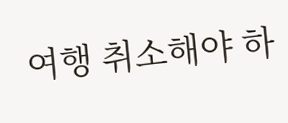여행 취소해야 하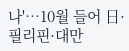나'…10월 들어 日·필리핀·대만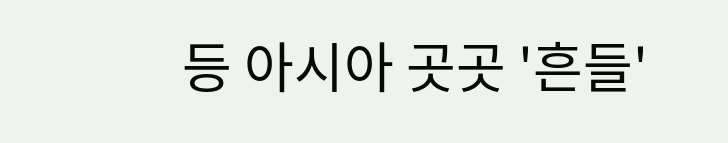등 아시아 곳곳 '흔들'